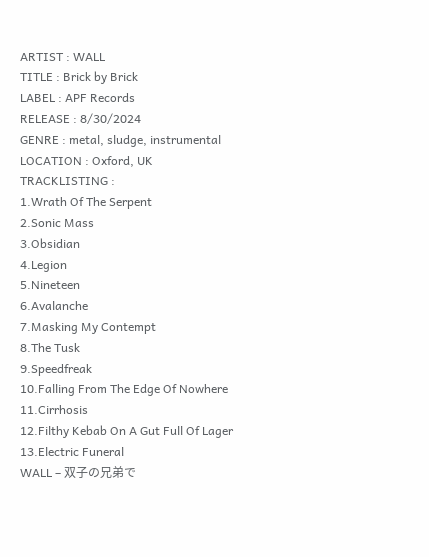ARTIST : WALL
TITLE : Brick by Brick
LABEL : APF Records
RELEASE : 8/30/2024
GENRE : metal, sludge, instrumental
LOCATION : Oxford, UK
TRACKLISTING :
1.Wrath Of The Serpent
2.Sonic Mass
3.Obsidian
4.Legion
5.Nineteen
6.Avalanche
7.Masking My Contempt
8.The Tusk
9.Speedfreak
10.Falling From The Edge Of Nowhere
11.Cirrhosis
12.Filthy Kebab On A Gut Full Of Lager
13.Electric Funeral
WALL – 双子の兄弟で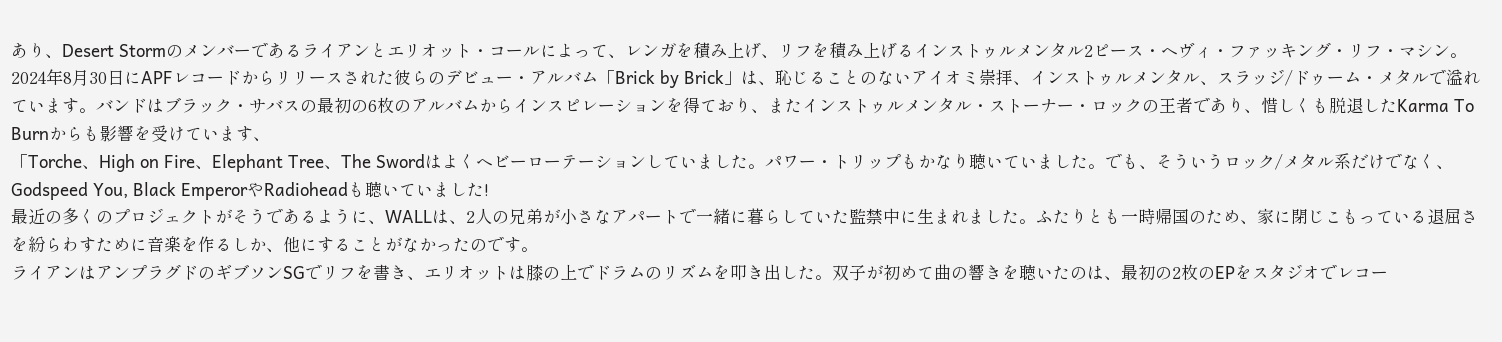あり、Desert Stormのメンバーであるライアンとエリオット・コールによって、レンガを積み上げ、リフを積み上げるインストゥルメンタル2ピース・ヘヴィ・ファッキング・リフ・マシン。
2024年8月30日にAPFレコードからリリースされた彼らのデビュー・アルバム「Brick by Brick」は、恥じることのないアイオミ崇拝、インストゥルメンタル、スラッジ/ドゥーム・メタルで溢れています。バンドはブラック・サバスの最初の6枚のアルバムからインスピレーションを得ており、またインストゥルメンタル・ストーナー・ロックの王者であり、惜しくも脱退したKarma To Burnからも影響を受けています、
「Torche、High on Fire、Elephant Tree、The Swordはよくヘビーローテーションしていました。パワー・トリップもかなり聴いていました。でも、そういうロック/メタル系だけでなく、Godspeed You, Black EmperorやRadioheadも聴いていました!
最近の多くのプロジェクトがそうであるように、WALLは、2人の兄弟が小さなアパートで一緒に暮らしていた監禁中に生まれました。ふたりとも一時帰国のため、家に閉じこもっている退屈さを紛らわすために音楽を作るしか、他にすることがなかったのです。
ライアンはアンプラグドのギブソンSGでリフを書き、エリオットは膝の上でドラムのリズムを叩き出した。双子が初めて曲の響きを聴いたのは、最初の2枚のEPをスタジオでレコー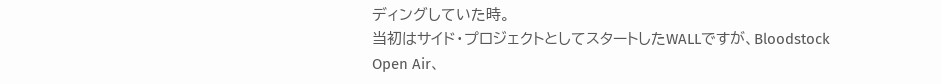ディングしていた時。
当初はサイド・プロジェクトとしてスタートしたWALLですが、Bloodstock Open Air、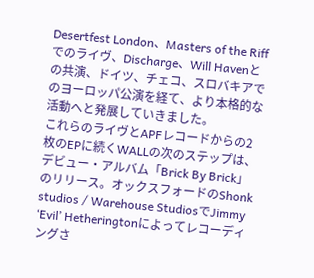Desertfest London、Masters of the Riffでのライヴ、Discharge、Will Havenとの共演、ドイツ、チェコ、スロバキアでのヨーロッパ公演を経て、より本格的な活動へと発展していきました。
これらのライヴとAPFレコードからの2枚のEPに続くWALLの次のステップは、デビュー・アルバム「Brick By Brick」のリリース。オックスフォードのShonk studios / Warehouse StudiosでJimmy ‘Evil’ Hetheringtonによってレコーディングさ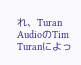れ、Turan AudioのTim Turanによっ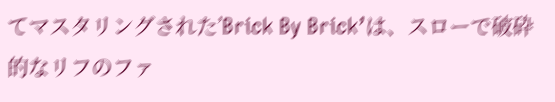てマスタリングされた’Brick By Brick’は、スローで破砕的なリフのファ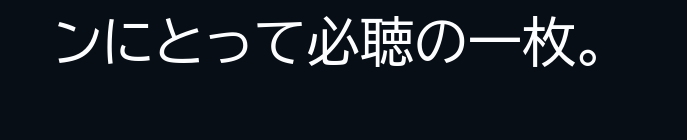ンにとって必聴の一枚。